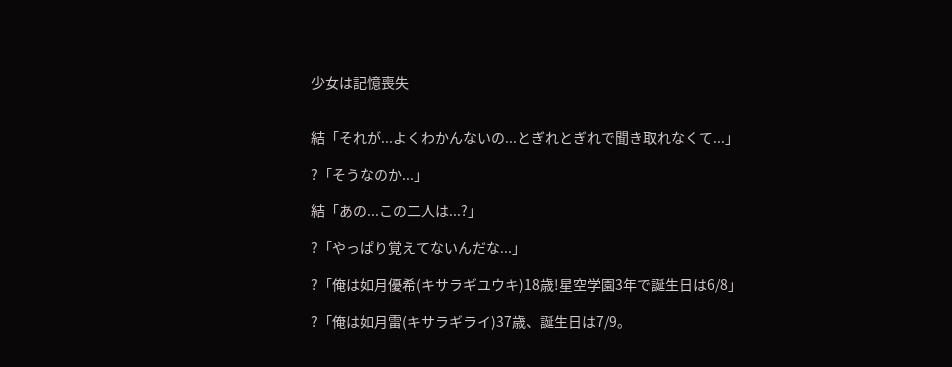少女は記憶喪失


結「それが...よくわかんないの...とぎれとぎれで聞き取れなくて...」

?「そうなのか...」

結「あの...この二人は...?」

?「やっぱり覚えてないんだな...」

?「俺は如月優希(キサラギユウキ)18歳!星空学園3年で誕生日は6/8」

?「俺は如月雷(キサラギライ)37歳、誕生日は7/9。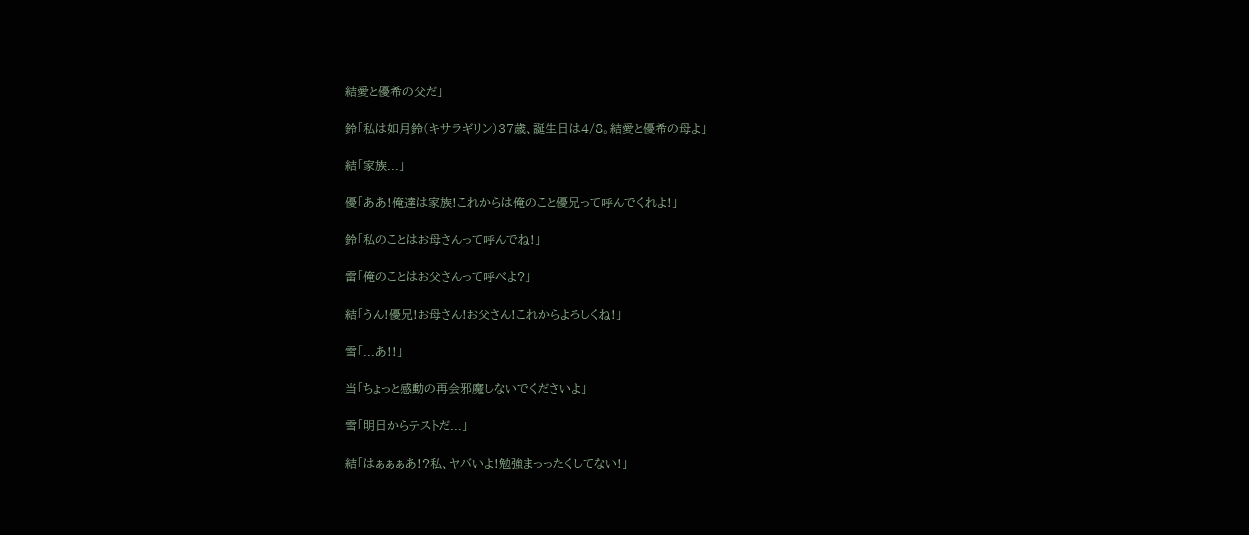結愛と優希の父だ」

鈴「私は如月鈴(キサラギリン)37歳、誕生日は4/8。結愛と優希の母よ」

結「家族...」

優「ああ!俺達は家族!これからは俺のこと優兄って呼んでくれよ!」

鈴「私のことはお母さんって呼んでね!」

雷「俺のことはお父さんって呼べよ?」

結「うん!優兄!お母さん!お父さん!これからよろしくね!」

雪「...あ!!」

当「ちょっと感動の再会邪魔しないでくださいよ」

雪「明日からテストだ...」

結「はぁぁぁあ!?私、ヤバいよ!勉強まっったくしてない!」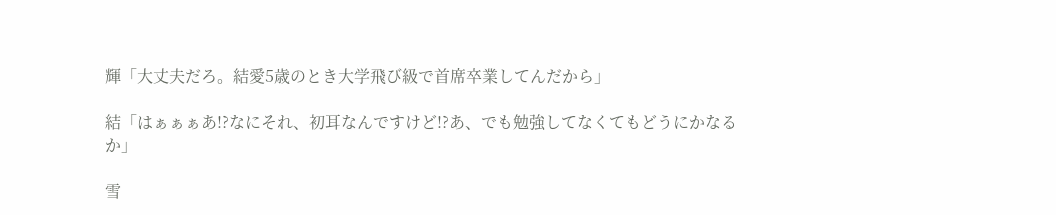輝「大丈夫だろ。結愛5歳のとき大学飛び級で首席卒業してんだから」

結「はぁぁぁあ!?なにそれ、初耳なんですけど!?あ、でも勉強してなくてもどうにかなるか」

雪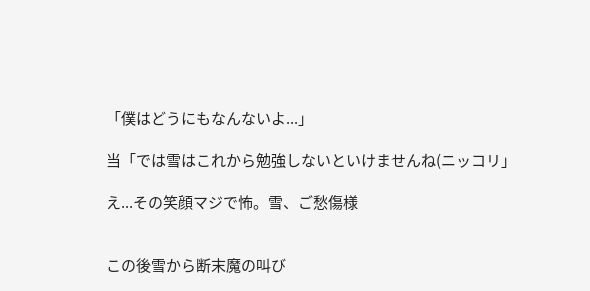「僕はどうにもなんないよ...」

当「では雪はこれから勉強しないといけませんね(ニッコリ」

え...その笑顔マジで怖。雪、ご愁傷様


この後雪から断末魔の叫び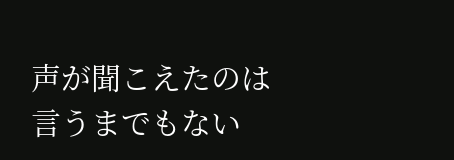声が聞こえたのは言うまでもない